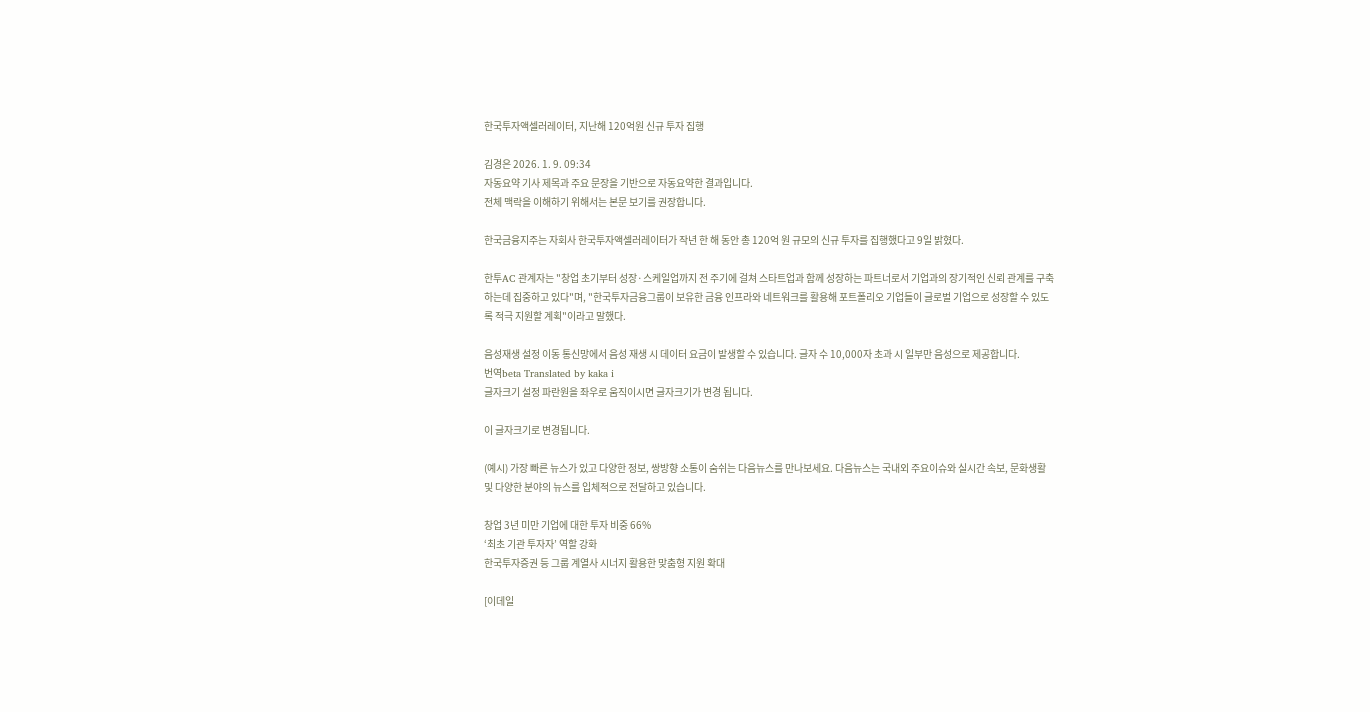한국투자액셀러레이터, 지난해 120억원 신규 투자 집행

김경은 2026. 1. 9. 09:34
자동요약 기사 제목과 주요 문장을 기반으로 자동요약한 결과입니다.
전체 맥락을 이해하기 위해서는 본문 보기를 권장합니다.

한국금융지주는 자회사 한국투자액셀러레이터가 작년 한 해 동안 총 120억 원 규모의 신규 투자를 집행했다고 9일 밝혔다.

한투AC 관계자는 "창업 초기부터 성장·스케일업까지 전 주기에 걸쳐 스타트업과 함께 성장하는 파트너로서 기업과의 장기적인 신뢰 관계를 구축하는데 집중하고 있다"며, "한국투자금융그룹이 보유한 금융 인프라와 네트워크를 활용해 포트폴리오 기업들이 글로벌 기업으로 성장할 수 있도록 적극 지원할 계획"이라고 말했다.

음성재생 설정 이동 통신망에서 음성 재생 시 데이터 요금이 발생할 수 있습니다. 글자 수 10,000자 초과 시 일부만 음성으로 제공합니다.
번역beta Translated by kaka i
글자크기 설정 파란원을 좌우로 움직이시면 글자크기가 변경 됩니다.

이 글자크기로 변경됩니다.

(예시) 가장 빠른 뉴스가 있고 다양한 정보, 쌍방향 소통이 숨쉬는 다음뉴스를 만나보세요. 다음뉴스는 국내외 주요이슈와 실시간 속보, 문화생활 및 다양한 분야의 뉴스를 입체적으로 전달하고 있습니다.

창업 3년 미만 기업에 대한 투자 비중 66%
‘최초 기관 투자자’ 역할 강화
한국투자증권 등 그룹 계열사 시너지 활용한 맞춤형 지원 확대

[이데일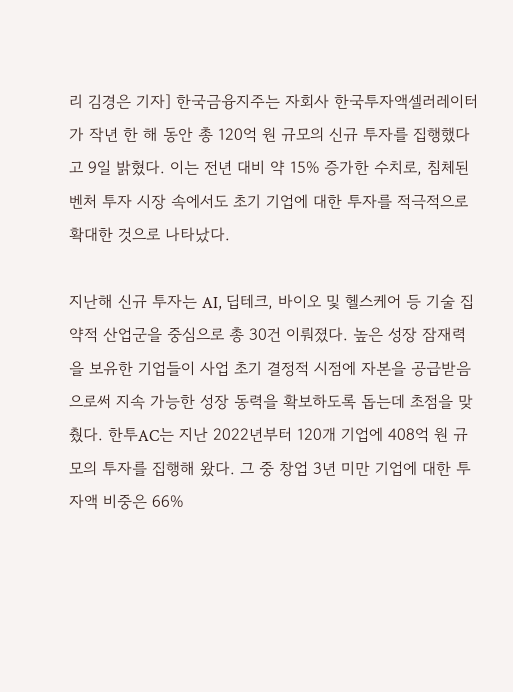리 김경은 기자] 한국금융지주는 자회사 한국투자액셀러레이터가 작년 한 해 동안 총 120억 원 규모의 신규 투자를 집행했다고 9일 밝혔다. 이는 전년 대비 약 15% 증가한 수치로, 침체된 벤처 투자 시장 속에서도 초기 기업에 대한 투자를 적극적으로 확대한 것으로 나타났다.

지난해 신규 투자는 AI, 딥테크, 바이오 및 헬스케어 등 기술 집약적 산업군을 중심으로 총 30건 이뤄졌다. 높은 성장 잠재력을 보유한 기업들이 사업 초기 결정적 시점에 자본을 공급받음으로써 지속 가능한 성장 동력을 확보하도록 돕는데 초점을 맞췄다. 한투AC는 지난 2022년부터 120개 기업에 408억 원 규모의 투자를 집행해 왔다. 그 중 창업 3년 미만 기업에 대한 투자액 비중은 66%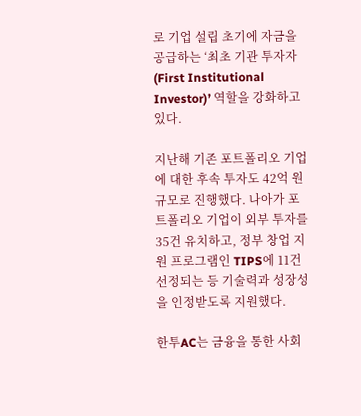로 기업 설립 초기에 자금을 공급하는 ‘최초 기관 투자자(First Institutional Investor)’ 역할을 강화하고 있다.

지난해 기존 포트폴리오 기업에 대한 후속 투자도 42억 원 규모로 진행했다. 나아가 포트폴리오 기업이 외부 투자를 35건 유치하고, 정부 창업 지원 프로그램인 TIPS에 11건 선정되는 등 기술력과 성장성을 인정받도록 지원했다.

한투AC는 금융을 통한 사회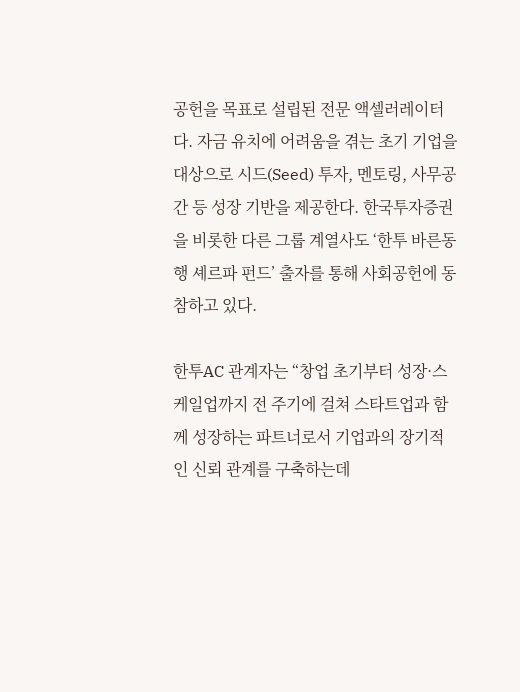공헌을 목표로 설립된 전문 액셀러레이터다. 자금 유치에 어려움을 겪는 초기 기업을 대상으로 시드(Seed) 투자, 멘토링, 사무공간 등 성장 기반을 제공한다. 한국투자증권을 비롯한 다른 그룹 계열사도 ‘한투 바른동행 셰르파 펀드’ 출자를 통해 사회공헌에 동참하고 있다.

한투AC 관계자는 “창업 초기부터 성장·스케일업까지 전 주기에 걸쳐 스타트업과 함께 성장하는 파트너로서 기업과의 장기적인 신뢰 관계를 구축하는데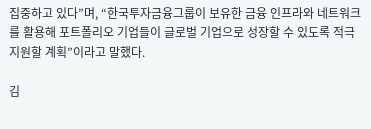집중하고 있다”며, “한국투자금융그룹이 보유한 금융 인프라와 네트워크를 활용해 포트폴리오 기업들이 글로벌 기업으로 성장할 수 있도록 적극 지원할 계획”이라고 말했다.

김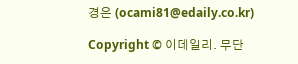경은 (ocami81@edaily.co.kr)

Copyright © 이데일리. 무단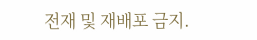전재 및 재배포 금지.